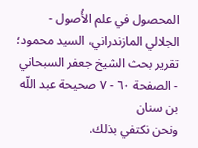المحصول في علم الأُصول - الجلالي المازندراني، السيد محمود؛ تقریر بحث الشيخ جعفر السبحاني - الصفحة ٦٠ - ٧ صحيحة عبد اللّه بن سنان
ونحن نكتفي بذلك.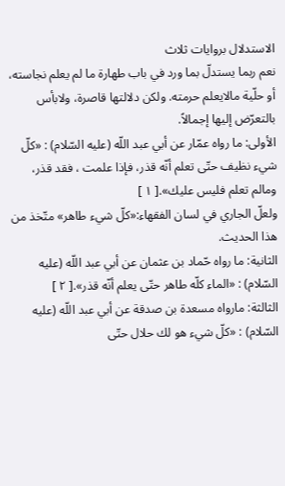الاستدلال بروايات ثلاث
نعم ربما يستدلّ بما ورد في باب طهارة ما لم يعلم نجاسته، أو حلّية مالايعلم حرمته. ولكن دلالتها قاصرة، ولابأس بالتعرّض إليها إجمالاً.
الأولى: ما رواه عمّار عن أبي عبد اللّه (عليه السّلام) : «كلّ شيء نظيف حتّى تعلم أنّه قذر، فإذا علمت ، فقد قذر، ومالم تعلم فليس عليك».[ ١ ]
ولعلّ الجاري في لسان الفقهاء:«كلّ شيء طاهر» متّخذ من هذا الحديث.
الثانية: ما رواه حّماد بن عثمان عن أبي عبد اللّه (عليه السّلام) : «الماء كلّه طاهر حتّى يعلم أنّه قذر».[ ٢ ]
الثالثة: مارواه مسعدة بن صدقة عن أبي عبد اللّه (عليه السّلام) : «كلّ شيء هو لك حلال حتّى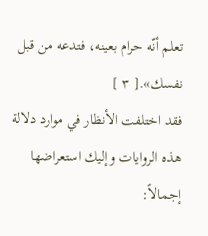تعلم أنّه حرام بعينه، فتدعه من قبل نفسك».[ ٣ ]
فقد اختلفت الأنظار في موارد دلالة هذه الروايات وإليك استعراضها إجمالاً: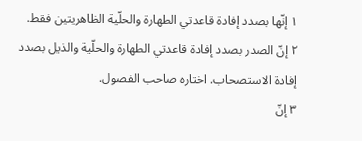١ إنّها بصدد إفادة قاعدتي الطهارة والحلّية الظاهريتين فقط.
٢ إنّ الصدر بصدد إفادة قاعدتي الطهارة والحلّية والذيل بصدد إفادة الاستصحاب. اختاره صاحب الفصول.
٣ إنّ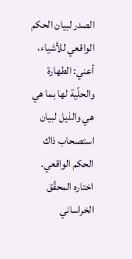الصدر لبيان الحكم الواقعي للأشياء، أعني: الطهارة والحلّية لها بما هي هي والذيل لبيان استصحاب ذاك الحكم الواقعي. اختاره المحقّق الخراساني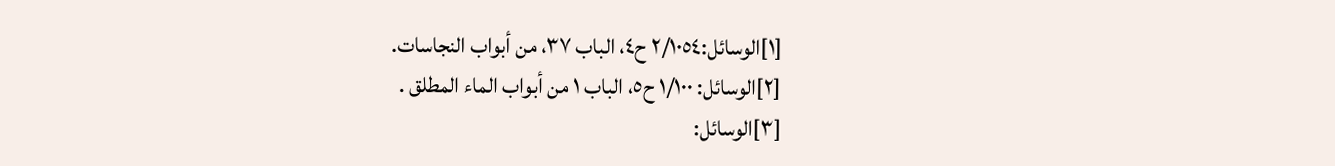[١]الوسائل:٢/١٠٥٤ ح٤، الباب ٣٧، من أبواب النجاسات.
[٢]الوسائل: ١/١٠٠ ح٥، الباب ١ من أبواب الماء المطلق .
[٣]الوسائل: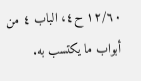١٢/٦٠ ح٤، الباب ٤ من أبواب ما يكتسب به.